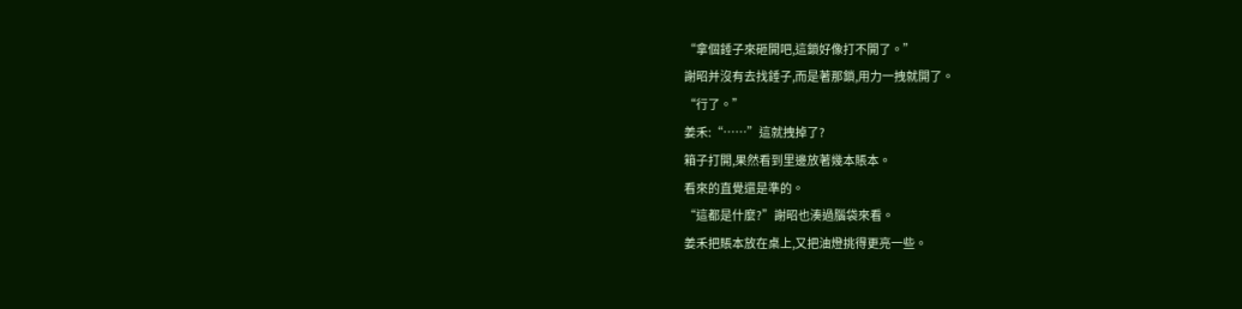“拿個錘子來砸開吧,這鎖好像打不開了。”
謝昭并沒有去找錘子,而是著那鎖,用力一拽就開了。
“行了。”
姜禾:“……”這就拽掉了?
箱子打開,果然看到里邊放著幾本賬本。
看來的直覺還是準的。
“這都是什麼?”謝昭也湊過腦袋來看。
姜禾把賬本放在桌上,又把油燈挑得更亮一些。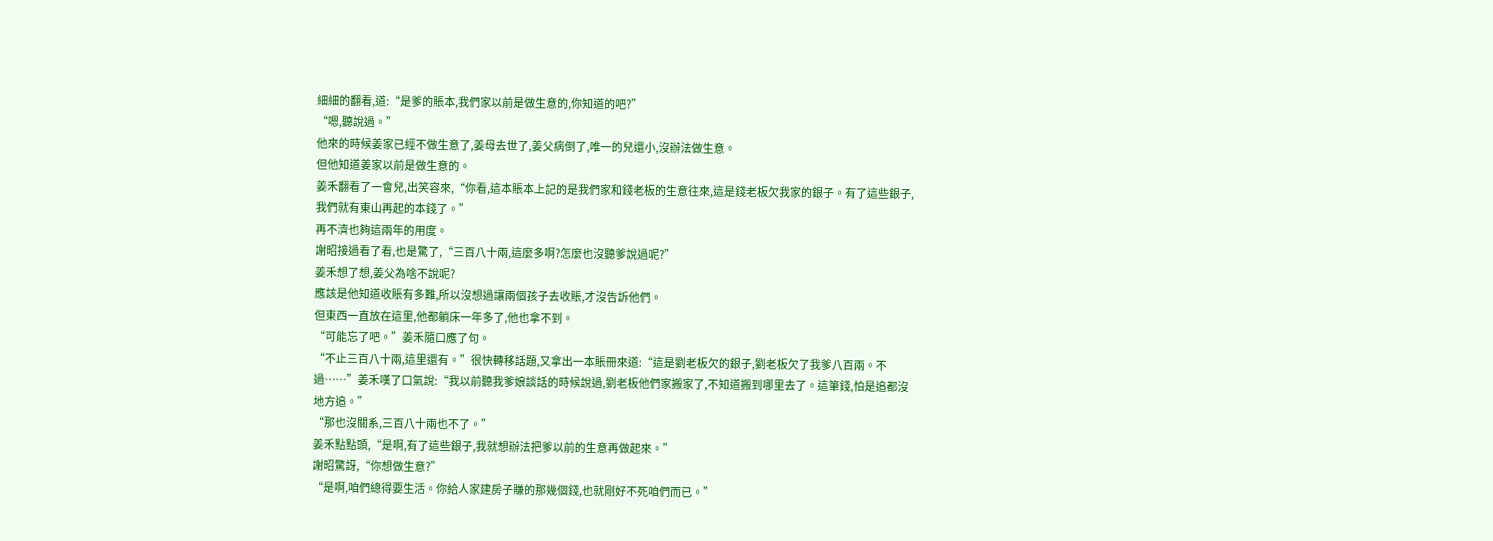細細的翻看,道:“是爹的賬本,我們家以前是做生意的,你知道的吧?”
“嗯,聽說過。”
他來的時候姜家已經不做生意了,姜母去世了,姜父病倒了,唯一的兒還小,沒辦法做生意。
但他知道姜家以前是做生意的。
姜禾翻看了一會兒,出笑容來,“你看,這本賬本上記的是我們家和錢老板的生意往來,這是錢老板欠我家的銀子。有了這些銀子,我們就有東山再起的本錢了。”
再不濟也夠這兩年的用度。
謝昭接過看了看,也是驚了,“三百八十兩,這麼多啊?怎麼也沒聽爹說過呢?”
姜禾想了想,姜父為啥不說呢?
應該是他知道收賬有多難,所以沒想過讓兩個孩子去收賬,才沒告訴他們。
但東西一直放在這里,他都躺床一年多了,他也拿不到。
“可能忘了吧。”姜禾隨口應了句。
“不止三百八十兩,這里還有。”很快轉移話題,又拿出一本賬冊來道:“這是劉老板欠的銀子,劉老板欠了我爹八百兩。不過……”姜禾嘆了口氣說:“我以前聽我爹娘談話的時候說過,劉老板他們家搬家了,不知道搬到哪里去了。這筆錢,怕是追都沒地方追。”
“那也沒關系,三百八十兩也不了。”
姜禾點點頭,“是啊,有了這些銀子,我就想辦法把爹以前的生意再做起來。”
謝昭驚訝,“你想做生意?”
“是啊,咱們總得要生活。你給人家建房子賺的那幾個錢,也就剛好不死咱們而已。”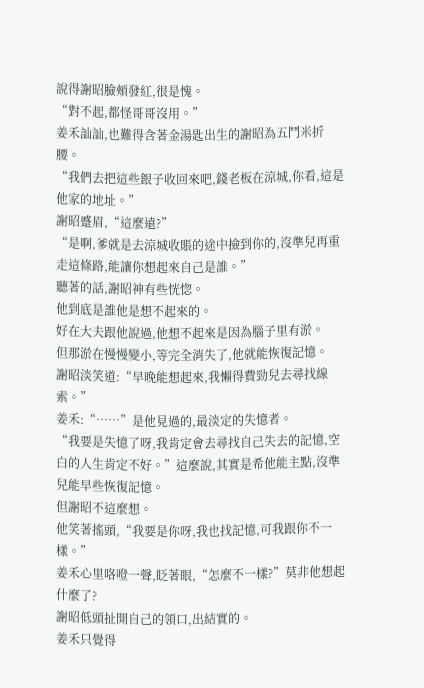說得謝昭臉頰發紅,很是愧。
“對不起,都怪哥哥沒用。”
姜禾訕訕,也難得含著金湯匙出生的謝昭為五鬥米折腰。
“我們去把這些銀子收回來吧,錢老板在涼城,你看,這是他家的地址。”
謝昭蹙眉,“這麼遠?”
“是啊,爹就是去涼城收賬的途中撿到你的,沒準兒再重走這條路,能讓你想起來自己是誰。”
聽著的話,謝昭神有些恍惚。
他到底是誰他是想不起來的。
好在大夫跟他說過,他想不起來是因為腦子里有淤。
但那淤在慢慢變小,等完全消失了,他就能恢復記憶。
謝昭淡笑道:“早晚能想起來,我懶得費勁兒去尋找線索。”
姜禾:“……”是他見過的,最淡定的失憶者。
“我要是失憶了呀,我肯定會去尋找自己失去的記憶,空白的人生肯定不好。”這麼說,其實是希他能主點,沒準兒能早些恢復記憶。
但謝昭不這麼想。
他笑著搖頭,“我要是你呀,我也找記憶,可我跟你不一樣。”
姜禾心里咯噔一聲,眨著眼,“怎麼不一樣?”莫非他想起什麼了?
謝昭低頭扯開自己的領口,出結實的。
姜禾只覺得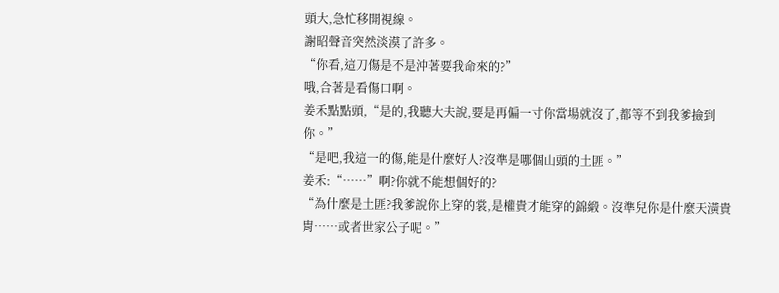頭大,急忙移開視線。
謝昭聲音突然淡漠了許多。
“你看,這刀傷是不是沖著要我命來的?”
哦,合著是看傷口啊。
姜禾點點頭,“是的,我聽大夫說,要是再偏一寸你當場就沒了,都等不到我爹撿到你。”
“是吧,我這一的傷,能是什麼好人?沒準是哪個山頭的土匪。”
姜禾:“……”啊?你就不能想個好的?
“為什麼是土匪?我爹說你上穿的裳,是權貴才能穿的錦緞。沒準兒你是什麼天潢貴胄……或者世家公子呢。”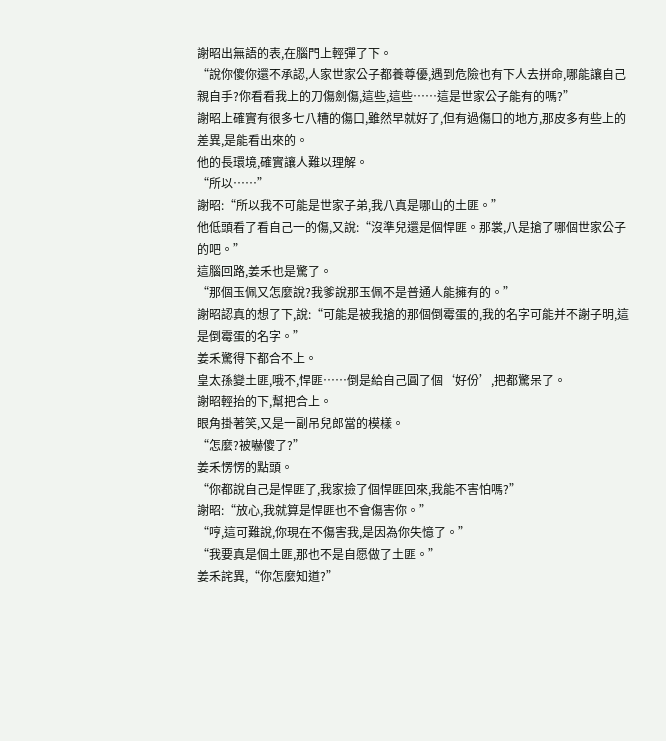謝昭出無語的表,在腦門上輕彈了下。
“說你傻你還不承認,人家世家公子都養尊優,遇到危險也有下人去拼命,哪能讓自己親自手?你看看我上的刀傷劍傷,這些,這些……這是世家公子能有的嗎?”
謝昭上確實有很多七八糟的傷口,雖然早就好了,但有過傷口的地方,那皮多有些上的差異,是能看出來的。
他的長環境,確實讓人難以理解。
“所以……”
謝昭:“所以我不可能是世家子弟,我八真是哪山的土匪。”
他低頭看了看自己一的傷,又說:“沒準兒還是個悍匪。那裳,八是搶了哪個世家公子的吧。”
這腦回路,姜禾也是驚了。
“那個玉佩又怎麼說?我爹說那玉佩不是普通人能擁有的。”
謝昭認真的想了下,說:“可能是被我搶的那個倒霉蛋的,我的名字可能并不謝子明,這是倒霉蛋的名字。”
姜禾驚得下都合不上。
皇太孫變土匪,哦不,悍匪……倒是給自己圓了個‘好份’,把都驚呆了。
謝昭輕抬的下,幫把合上。
眼角掛著笑,又是一副吊兒郎當的模樣。
“怎麼?被嚇傻了?”
姜禾愣愣的點頭。
“你都說自己是悍匪了,我家撿了個悍匪回來,我能不害怕嗎?”
謝昭:“放心,我就算是悍匪也不會傷害你。”
“哼,這可難說,你現在不傷害我,是因為你失憶了。”
“我要真是個土匪,那也不是自愿做了土匪。”
姜禾詫異,“你怎麼知道?”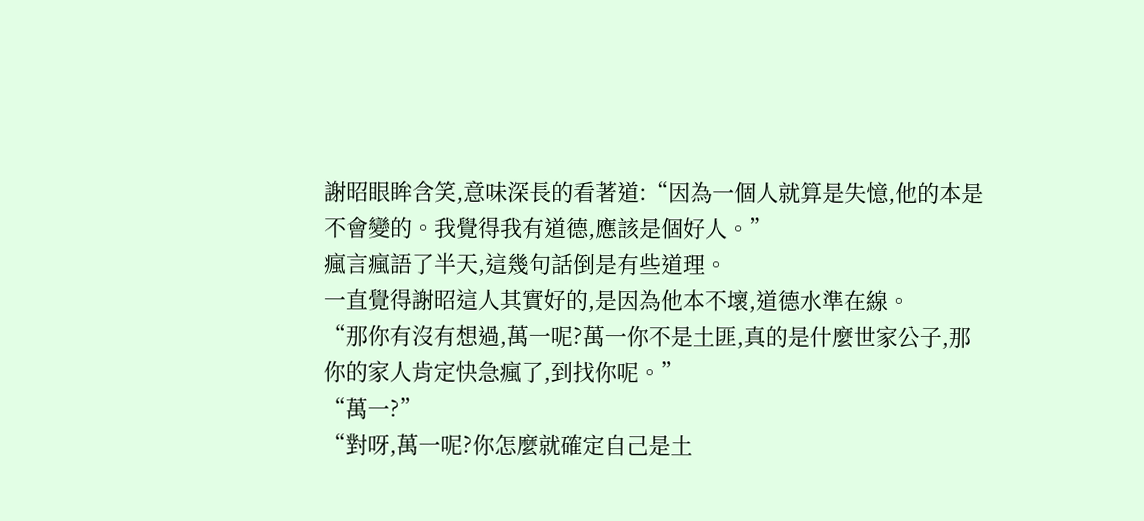謝昭眼眸含笑,意味深長的看著道:“因為一個人就算是失憶,他的本是不會變的。我覺得我有道德,應該是個好人。”
瘋言瘋語了半天,這幾句話倒是有些道理。
一直覺得謝昭這人其實好的,是因為他本不壞,道德水準在線。
“那你有沒有想過,萬一呢?萬一你不是土匪,真的是什麼世家公子,那你的家人肯定快急瘋了,到找你呢。”
“萬一?”
“對呀,萬一呢?你怎麼就確定自己是土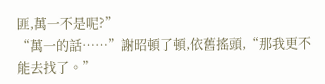匪,萬一不是呢?”
“萬一的話……”謝昭頓了頓,依舊搖頭,“那我更不能去找了。”